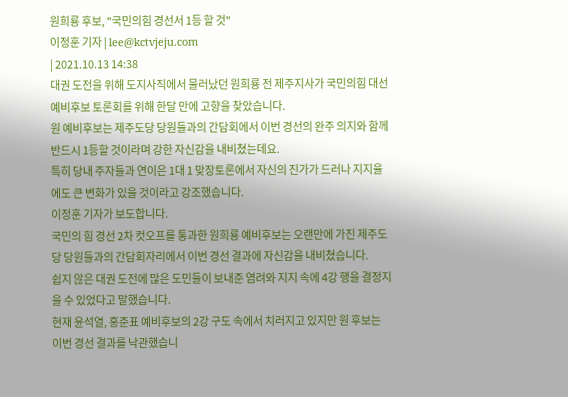원희룡 후보, "국민의힘 경선서 1등 할 것"
이정훈 기자 | lee@kctvjeju.com
| 2021.10.13 14:38
대권 도전을 위해 도지사직에서 물러났던 원희룡 전 제주지사가 국민의힘 대선 예비후보 토론회를 위해 한달 만에 고향을 찾았습니다.
원 예비후보는 제주도당 당원들과의 간담회에서 이번 경선의 완주 의지와 함께 반드시 1등할 것이라며 강한 자신감을 내비쳤는데요.
특히 당내 주자들과 연이은 1대 1 맞장토론에서 자신의 진가가 드러나 지지율에도 큰 변화가 있을 것이라고 강조했습니다.
이정훈 기자가 보도합니다.
국민의 힘 경선 2차 컷오프를 통과한 원희룡 예비후보는 오랜만에 가진 제주도당 당원들과의 간담회자리에서 이번 경선 결과에 자신감을 내비쳤습니다.
쉽지 않은 대권 도전에 많은 도민들이 보내준 염려와 지지 속에 4강 행을 결정지을 수 있었다고 말했습니다.
현재 윤석열, 홍준표 예비후보의 2강 구도 속에서 치러지고 있지만 원 후보는 이번 경선 결과를 낙관했습니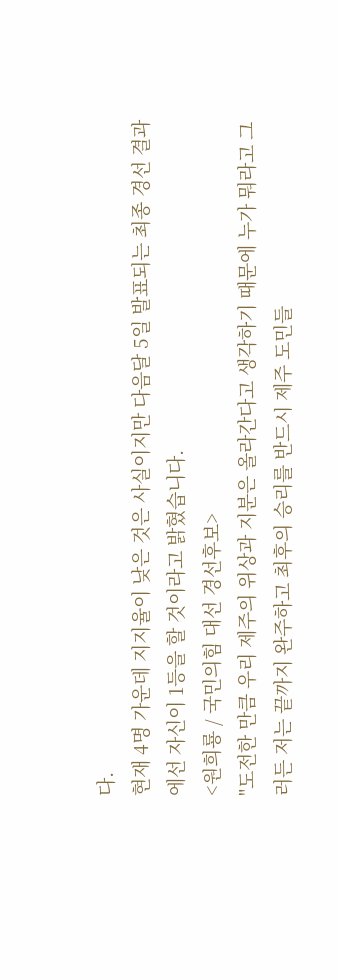다.
현재 4명 가운데 지지율이 낮은 것은 사실이지만 다음달 5일 발표되는 최종 경선 결과에선 자신이 1등을 할 것이라고 밝혔습니다.
<원희룡 / 국민의힘 대선 경선후보>
"도전한 만큼 우리 제주의 위상과 지분은 올라간다고 생각하기 때문에 누가 뭐라고 그러든 저는 끝까지 완주하고 최후의 승리를 반드시 제주 도민들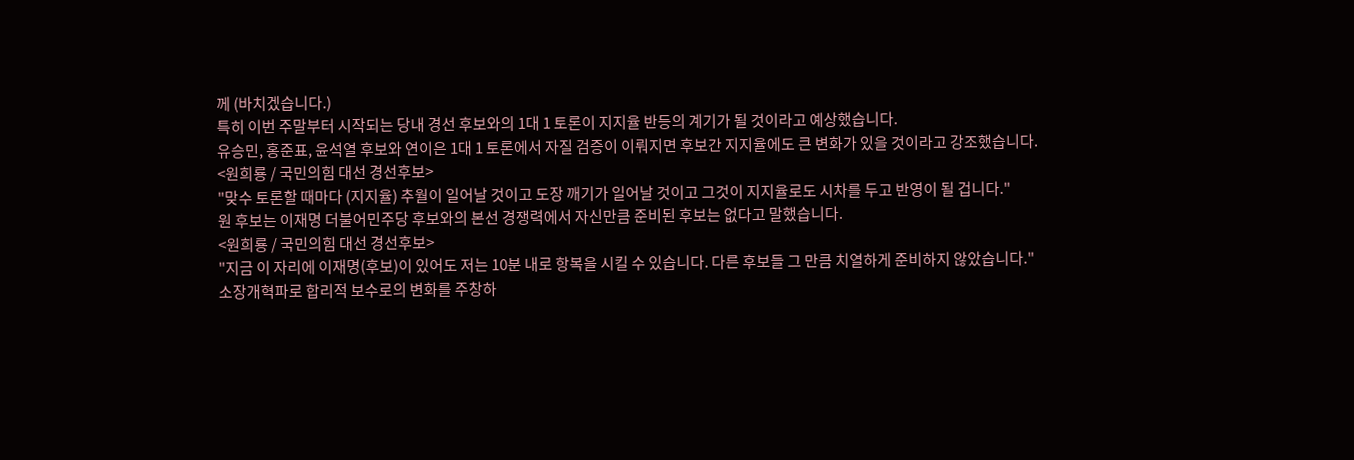께 (바치겠습니다.)
특히 이번 주말부터 시작되는 당내 경선 후보와의 1대 1 토론이 지지율 반등의 계기가 될 것이라고 예상했습니다.
유승민, 홍준표, 윤석열 후보와 연이은 1대 1 토론에서 자질 검증이 이뤄지면 후보간 지지율에도 큰 변화가 있을 것이라고 강조했습니다.
<원희룡 / 국민의힘 대선 경선후보>
"맞수 토론할 때마다 (지지율) 추월이 일어날 것이고 도장 깨기가 일어날 것이고 그것이 지지율로도 시차를 두고 반영이 될 겁니다."
원 후보는 이재명 더불어민주당 후보와의 본선 경쟁력에서 자신만큼 준비된 후보는 없다고 말했습니다.
<원희룡 / 국민의힘 대선 경선후보>
"지금 이 자리에 이재명(후보)이 있어도 저는 10분 내로 항복을 시킬 수 있습니다. 다른 후보들 그 만큼 치열하게 준비하지 않았습니다."
소장개혁파로 합리적 보수로의 변화를 주창하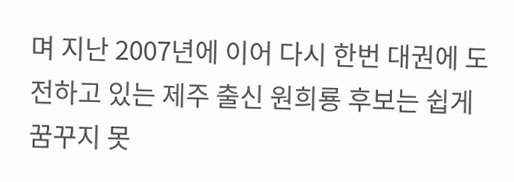며 지난 2007년에 이어 다시 한번 대권에 도전하고 있는 제주 출신 원희룡 후보는 쉽게 꿈꾸지 못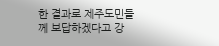한 결과로 제주도민들께 보답하겠다고 강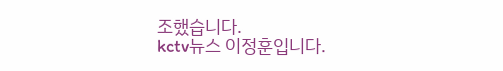조했습니다.
kctv뉴스 이정훈입니다.